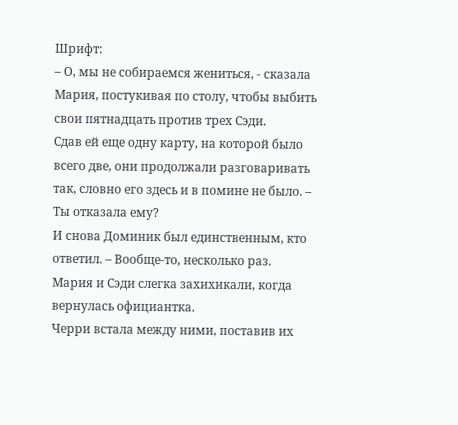Шрифт:
– О, мы не собираемся жениться, - сказала Мария, постукивая по столу, чтобы выбить свои пятнадцать против трех Сэди.
Сдав ей еще одну карту, на которой было всего две, они продолжали разговаривать так, словно его здесь и в помине не было. – Ты отказала ему?
И снова Доминик был единственным, кто ответил. – Вообще-то, несколько раз.
Мария и Сэди слегка захихикали, когда вернулась официантка.
Черри встала между ними, поставив их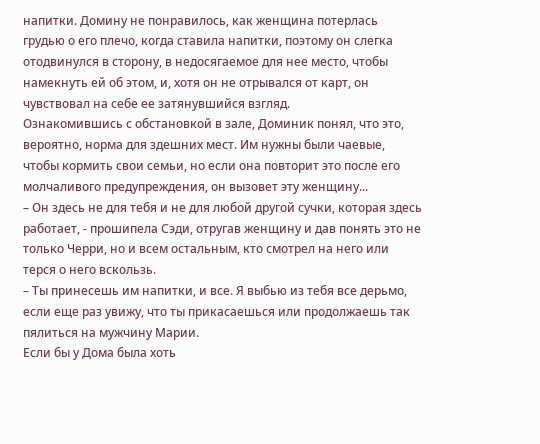напитки. Домину не понравилось, как женщина потерлась грудью о его плечо, когда ставила напитки, поэтому он слегка отодвинулся в сторону, в недосягаемое для нее место, чтобы намекнуть ей об этом, и, хотя он не отрывался от карт, он чувствовал на себе ее затянувшийся взгляд.
Ознакомившись с обстановкой в зале, Доминик понял, что это, вероятно, норма для здешних мест. Им нужны были чаевые, чтобы кормить свои семьи, но если она повторит это после его молчаливого предупреждения, он вызовет эту женщину...
– Он здесь не для тебя и не для любой другой сучки, которая здесь работает, - прошипела Сэди, отругав женщину и дав понять это не только Черри, но и всем остальным, кто смотрел на него или терся о него вскользь.
– Ты принесешь им напитки, и все. Я выбью из тебя все дерьмо, если еще раз увижу, что ты прикасаешься или продолжаешь так пялиться на мужчину Марии.
Если бы у Дома была хоть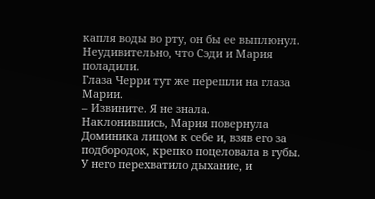капля воды во рту, он бы ее выплюнул. Неудивительно, что Сэди и Мария поладили.
Глаза Черри тут же перешли на глаза Марии.
– Извините. Я не знала.
Наклонившись, Мария повернула Доминика лицом к себе и, взяв его за подбородок, крепко поцеловала в губы. У него перехватило дыхание, и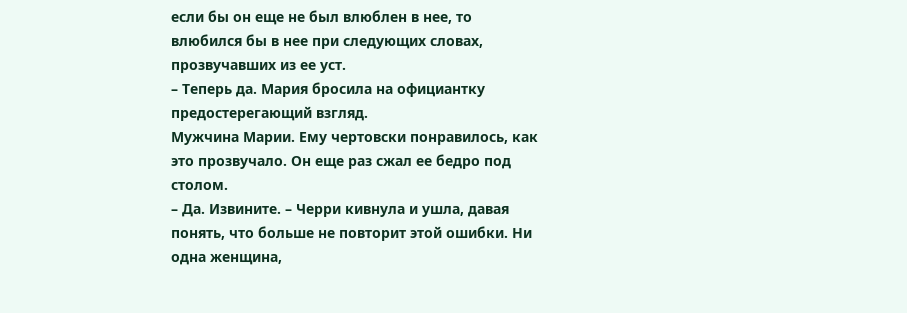если бы он еще не был влюблен в нее, то влюбился бы в нее при следующих словах, прозвучавших из ее уст.
– Теперь да. Мария бросила на официантку предостерегающий взгляд.
Мужчина Марии. Ему чертовски понравилось, как это прозвучало. Он еще раз сжал ее бедро под столом.
– Да. Извините. – Черри кивнула и ушла, давая понять, что больше не повторит этой ошибки. Ни одна женщина,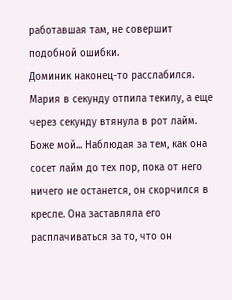работавшая там, не совершит подобной ошибки.
Доминик наконец-то расслабился.
Мария в секунду отпила текилу, а еще через секунду втянула в рот лайм.
Боже мой... Наблюдая за тем, как она сосет лайм до тех пор, пока от него ничего не останется, он скорчился в кресле. Она заставляла его расплачиваться за то, что он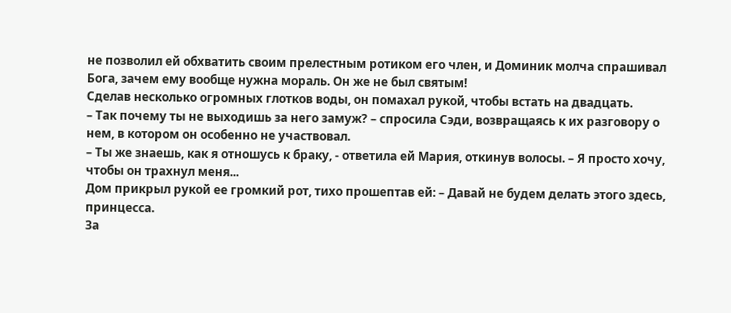не позволил ей обхватить своим прелестным ротиком его член, и Доминик молча спрашивал Бога, зачем ему вообще нужна мораль. Он же не был святым!
Сделав несколько огромных глотков воды, он помахал рукой, чтобы встать на двадцать.
– Так почему ты не выходишь за него замуж? – спросила Сэди, возвращаясь к их разговору о нем, в котором он особенно не участвовал.
– Ты же знаешь, как я отношусь к браку, - ответила ей Мария, откинув волосы. – Я просто хочу, чтобы он трахнул меня...
Дом прикрыл рукой ее громкий рот, тихо прошептав ей: – Давай не будем делать этого здесь, принцесса.
За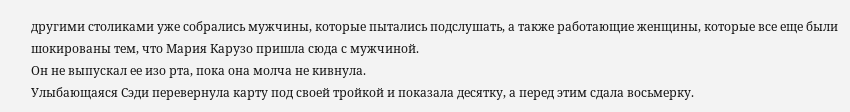другими столиками уже собрались мужчины, которые пытались подслушать, а также работающие женщины, которые все еще были шокированы тем, что Мария Карузо пришла сюда с мужчиной.
Он не выпускал ее изо рта, пока она молча не кивнула.
Улыбающаяся Сэди перевернула карту под своей тройкой и показала десятку, а перед этим сдала восьмерку.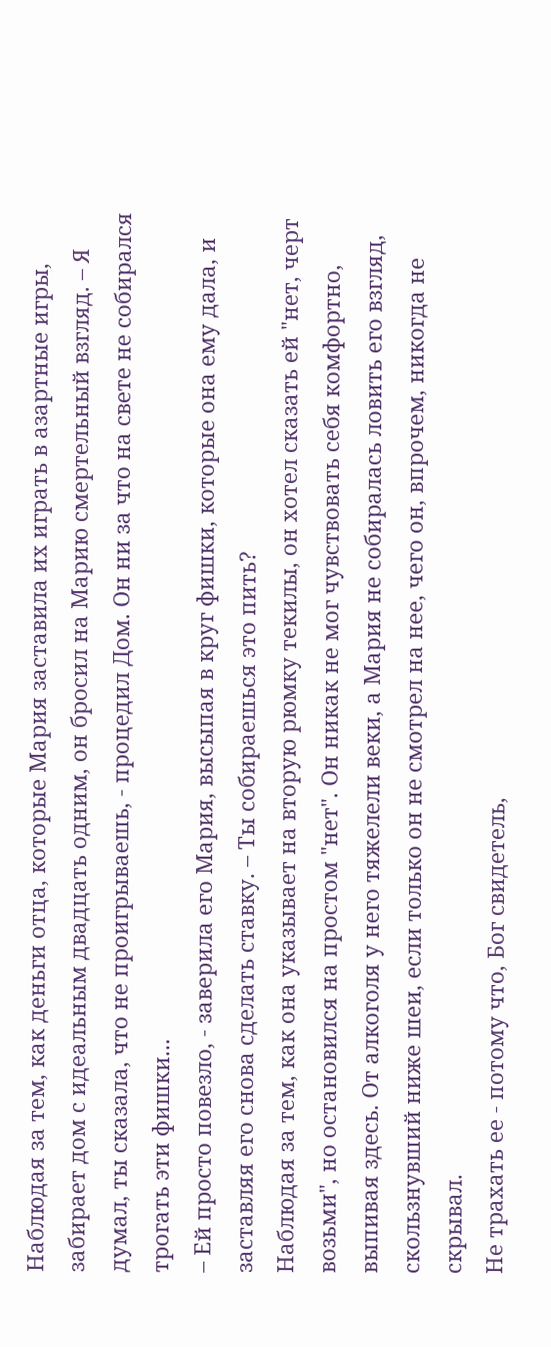Наблюдая за тем, как деньги отца, которые Мария заставила их играть в азартные игры, забирает дом с идеальным двадцать одним, он бросил на Марию смертельный взгляд. – Я думал, ты сказала, что не проигрываешь, - процедил Дом. Он ни за что на свете не собирался трогать эти фишки...
– Ей просто повезло, - заверила его Мария, высыпая в круг фишки, которые она ему дала, и заставляя его снова сделать ставку. – Ты собираешься это пить?
Наблюдая за тем, как она указывает на вторую рюмку текилы, он хотел сказать ей "нет, черт возьми", но остановился на простом "нет". Он никак не мог чувствовать себя комфортно, выпивая здесь. От алкоголя у него тяжелели веки, а Мария не собиралась ловить его взгляд, скользнувший ниже шеи, если только он не смотрел на нее, чего он, впрочем, никогда не скрывал.
Не трахать ее - потому что, Бог свидетель,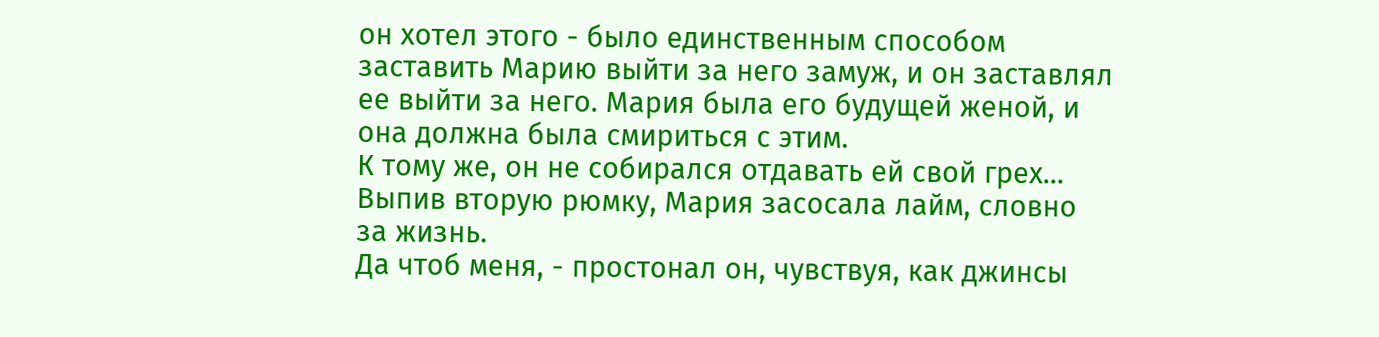он хотел этого - было единственным способом заставить Марию выйти за него замуж, и он заставлял ее выйти за него. Мария была его будущей женой, и она должна была смириться с этим.
К тому же, он не собирался отдавать ей свой грех...
Выпив вторую рюмку, Мария засосала лайм, словно за жизнь.
Да чтоб меня, - простонал он, чувствуя, как джинсы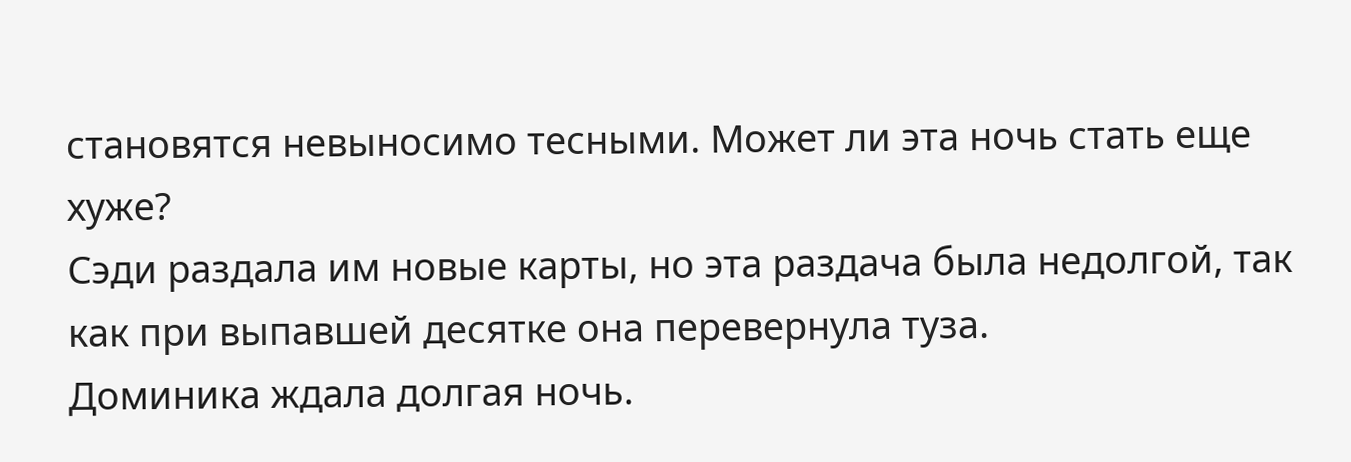становятся невыносимо тесными. Может ли эта ночь стать еще хуже?
Сэди раздала им новые карты, но эта раздача была недолгой, так как при выпавшей десятке она перевернула туза.
Доминика ждала долгая ночь.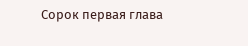Сорок первая глава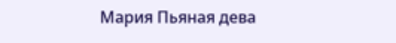Мария Пьяная дева